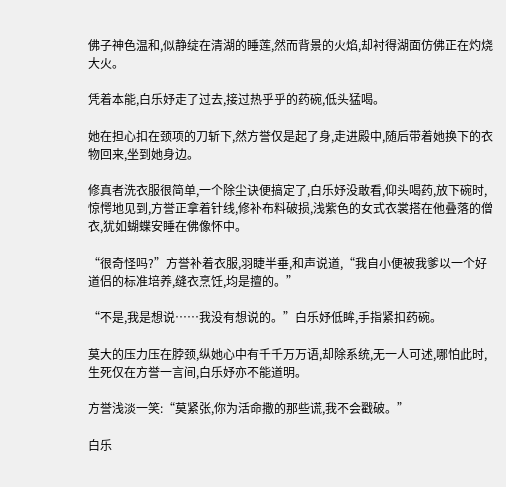佛子神色温和,似静绽在清湖的睡莲,然而背景的火焰,却衬得湖面仿佛正在灼烧大火。

凭着本能,白乐妤走了过去,接过热乎乎的药碗,低头猛喝。

她在担心扣在颈项的刀斩下,然方誉仅是起了身,走进殿中,随后带着她换下的衣物回来,坐到她身边。

修真者洗衣服很简单,一个除尘诀便搞定了,白乐妤没敢看,仰头喝药,放下碗时,惊愕地见到,方誉正拿着针线,修补布料破损,浅紫色的女式衣裳搭在他叠落的僧衣,犹如蝴蝶安睡在佛像怀中。

“很奇怪吗?”方誉补着衣服,羽睫半垂,和声说道,“我自小便被我爹以一个好道侣的标准培养,缝衣烹饪,均是擅的。”

“不是,我是想说……我没有想说的。”白乐妤低眸,手指紧扣药碗。

莫大的压力压在脖颈,纵她心中有千千万万语,却除系统,无一人可述,哪怕此时,生死仅在方誉一言间,白乐妤亦不能道明。

方誉浅淡一笑:“莫紧张,你为活命撒的那些谎,我不会戳破。”

白乐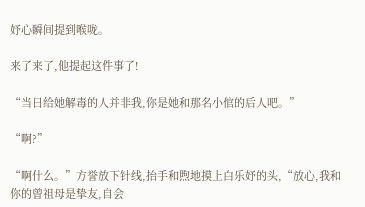妤心瞬间提到喉咙。

来了来了,他提起这件事了!

“当日给她解毒的人并非我,你是她和那名小倌的后人吧。”

“啊?”

“啊什么。”方誉放下针线,抬手和煦地摸上白乐妤的头,“放心,我和你的曾祖母是挚友,自会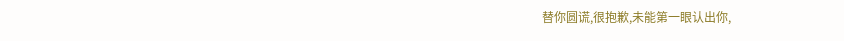替你圆谎,很抱歉,未能第一眼认出你,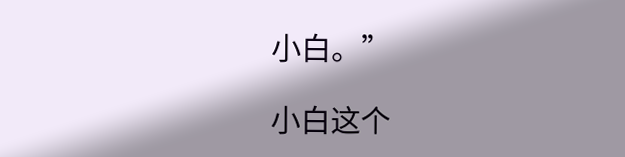小白。”

小白这个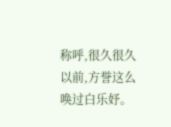称呼,很久很久以前,方誉这么唤过白乐妤。